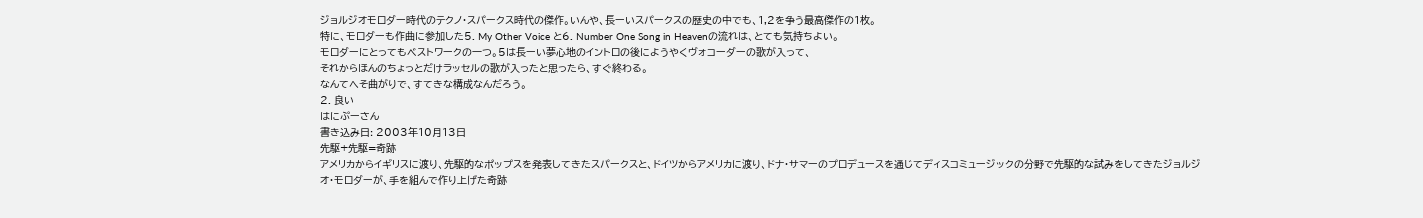ジョルジオモロダー時代のテクノ・スパークス時代の傑作。いんや、長ーいスパークスの歴史の中でも、1,2を争う最高傑作の1枚。
特に、モロダーも作曲に参加した5. My Other Voice と6. Number One Song in Heavenの流れは、とても気持ちよい。
モロダーにとってもベストワークの一つ。5は長ーい夢心地のイントロの後にようやくヴォコーダーの歌が入って、
それからほんのちょっとだけラッセルの歌が入ったと思ったら、すぐ終わる。
なんてへそ曲がりで、すてきな構成なんだろう。
2. 良い
はにぷーさん
書き込み日: 2003年10月13日
先駆+先駆=奇跡
アメリカからイギリスに渡り、先駆的なポップスを発表してきたスパークスと、ドイツからアメリカに渡り、ドナ・サマーのプロデュースを通じてディスコミュージックの分野で先駆的な試みをしてきたジョルジオ・モロダーが、手を組んで作り上げた奇跡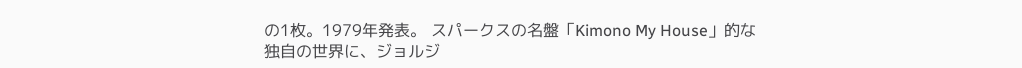の1枚。1979年発表。 スパークスの名盤「Kimono My House」的な独自の世界に、ジョルジ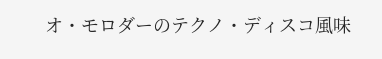オ・モロダーのテクノ・ディスコ風味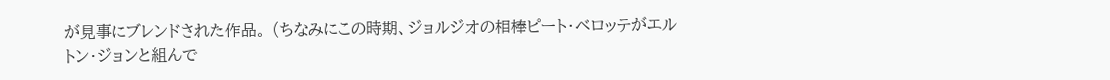が見事にブレンドされた作品。 (ちなみにこの時期、ジョルジオの相棒ピート・ベロッテがエルトン・ジョンと組んで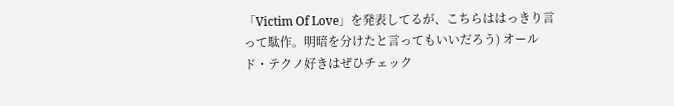「Victim Of Love」を発表してるが、こちらははっきり言って駄作。明暗を分けたと言ってもいいだろう) オールド・テクノ好きはぜひチェック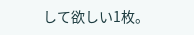して欲しい1枚。